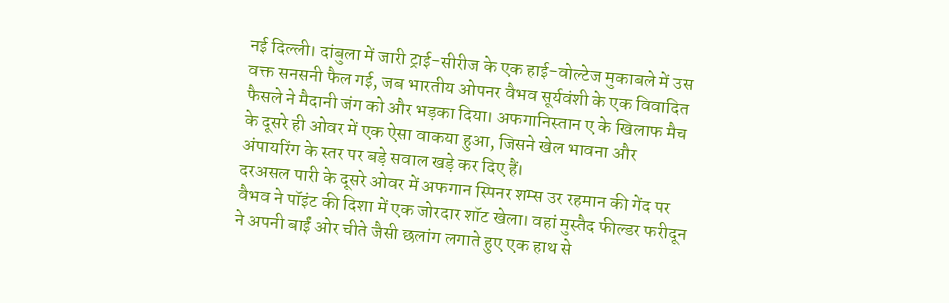नई दिल्ली। दांबुला में जारी ट्राई-सीरीज के एक हाई-वोल्टेज मुकाबले में उस वक्त सनसनी फैल गई, जब भारतीय ओपनर वैभव सूर्यवंशी के एक विवादित फैसले ने मैदानी जंग को और भड़का दिया। अफगानिस्तान ए के खिलाफ मैच के दूसरे ही ओवर में एक ऐसा वाकया हुआ, जिसने खेल भावना और अंपायरिंग के स्तर पर बड़े सवाल खड़े कर दिए हैं।
दरअसल पारी के दूसरे ओवर में अफगान स्पिनर शम्स उर रहमान की गेंद पर वैभव ने पॉइंट की दिशा में एक जोरदार शॉट खेला। वहां मुस्तैद फील्डर फरीदून ने अपनी बाईं ओर चीते जैसी छलांग लगाते हुए एक हाथ से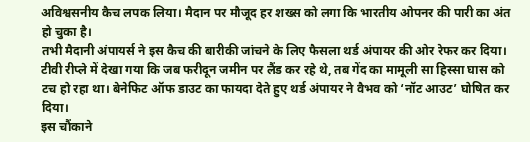अविश्वसनीय कैच लपक लिया। मैदान पर मौजूद हर शख्स को लगा कि भारतीय ओपनर की पारी का अंत हो चुका है।
तभी मैदानी अंपायर्स ने इस कैच की बारीकी जांचने के लिए फैसला थर्ड अंपायर की ओर रेफर कर दिया। टीवी रीप्ले में देखा गया कि जब फरीदून जमीन पर लैंड कर रहे थे, तब गेंद का मामूली सा हिस्सा घास को टच हो रहा था। बेनेफिट ऑफ डाउट का फायदा देते हुए थर्ड अंपायर ने वैभव को ‘नॉट आउट’ घोषित कर दिया।
इस चौंकाने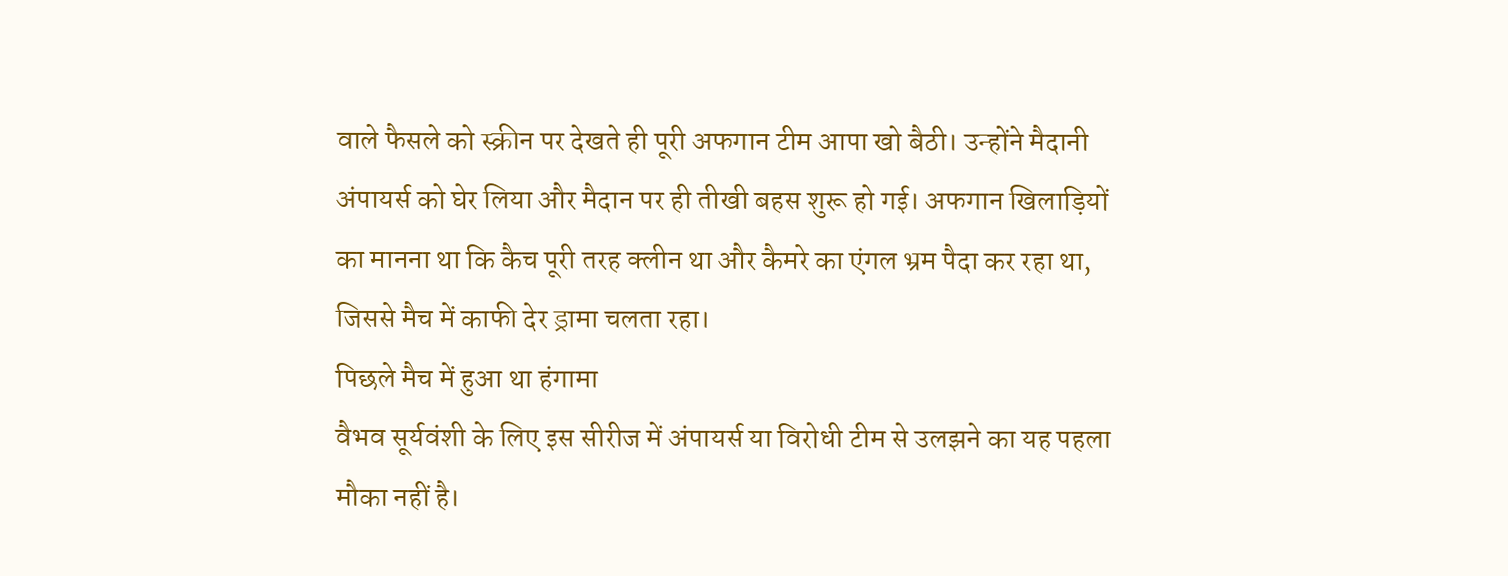वाले फैसले को स्क्रीन पर देखते ही पूरी अफगान टीम आपा खो बैठी। उन्होंने मैदानी अंपायर्स को घेर लिया और मैदान पर ही तीखी बहस शुरू हो गई। अफगान खिलाड़ियों का मानना था कि कैच पूरी तरह क्लीन था और कैमरे का एंगल भ्रम पैदा कर रहा था, जिससे मैच में काफी देर ड्रामा चलता रहा।
पिछले मैच में हुआ था हंगामा
वैभव सूर्यवंशी के लिए इस सीरीज में अंपायर्स या विरोधी टीम से उलझने का यह पहला मौका नहीं है।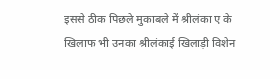इससे ठीक पिछले मुकाबले में श्रीलंका ए के खिलाफ भी उनका श्रीलंकाई खिलाड़ी विशेन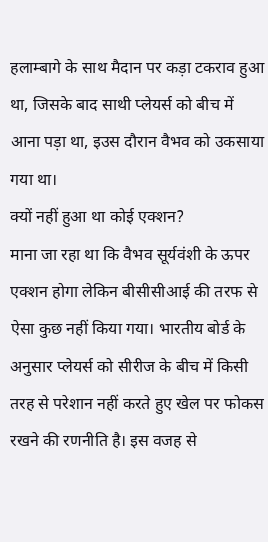हलाम्बागे के साथ मैदान पर कड़ा टकराव हुआ था, जिसके बाद साथी प्लेयर्स को बीच में आना पड़ा था, इउस दौरान वैभव को उकसाया गया था।
क्यों नहीं हुआ था कोई एक्शन?
माना जा रहा था कि वैभव सूर्यवंशी के ऊपर एक्शन होगा लेकिन बीसीसीआई की तरफ से ऐसा कुछ नहीं किया गया। भारतीय बोर्ड के अनुसार प्लेयर्स को सीरीज के बीच में किसी तरह से परेशान नहीं करते हुए खेल पर फोकस रखने की रणनीति है। इस वजह से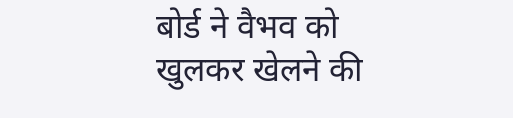बोर्ड ने वैभव को खुलकर खेलने की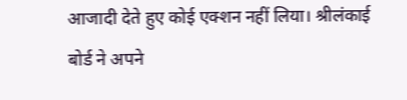आजादी देते हुए कोई एक्शन नहीं लिया। श्रीलंकाई बोर्ड ने अपने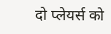दो प्लेयर्स को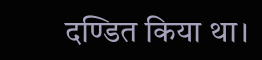दण्डित किया था।